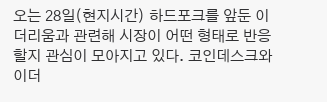오는 28일(현지시간) 하드포크를 앞둔 이더리움과 관련해 시장이 어떤 형태로 반응할지 관심이 모아지고 있다. 코인데스크와 이더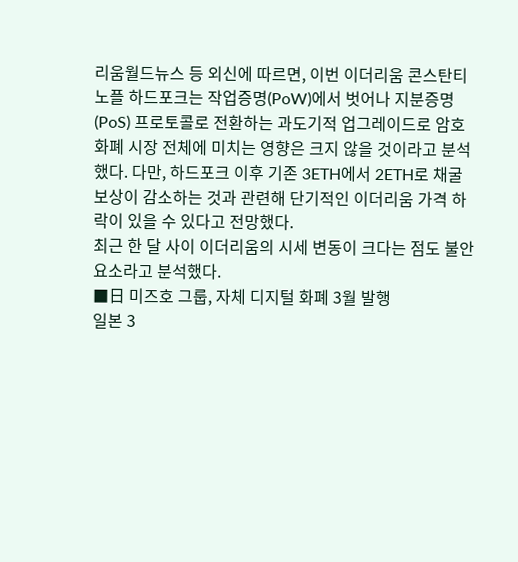리움월드뉴스 등 외신에 따르면, 이번 이더리움 콘스탄티노플 하드포크는 작업증명(PoW)에서 벗어나 지분증명(PoS) 프로토콜로 전환하는 과도기적 업그레이드로 암호화폐 시장 전체에 미치는 영향은 크지 않을 것이라고 분석했다. 다만, 하드포크 이후 기존 3ETH에서 2ETH로 채굴 보상이 감소하는 것과 관련해 단기적인 이더리움 가격 하락이 있을 수 있다고 전망했다.
최근 한 달 사이 이더리움의 시세 변동이 크다는 점도 불안요소라고 분석했다.
■日 미즈호 그룹, 자체 디지털 화폐 3월 발행
일본 3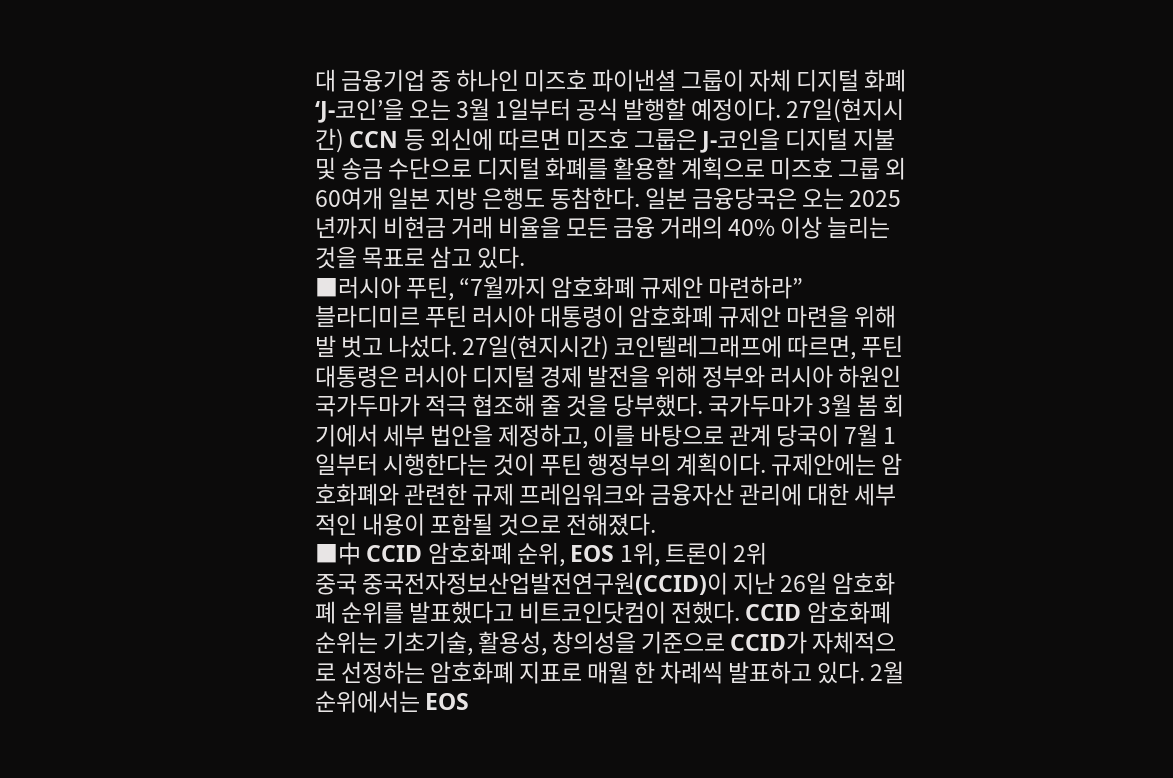대 금융기업 중 하나인 미즈호 파이낸셜 그룹이 자체 디지털 화폐 ‘J-코인’을 오는 3월 1일부터 공식 발행할 예정이다. 27일(현지시간) CCN 등 외신에 따르면 미즈호 그룹은 J-코인을 디지털 지불 및 송금 수단으로 디지털 화폐를 활용할 계획으로 미즈호 그룹 외 60여개 일본 지방 은행도 동참한다. 일본 금융당국은 오는 2025년까지 비현금 거래 비율을 모든 금융 거래의 40% 이상 늘리는 것을 목표로 삼고 있다.
■러시아 푸틴, “7월까지 암호화폐 규제안 마련하라”
블라디미르 푸틴 러시아 대통령이 암호화폐 규제안 마련을 위해 발 벗고 나섰다. 27일(현지시간) 코인텔레그래프에 따르면, 푸틴 대통령은 러시아 디지털 경제 발전을 위해 정부와 러시아 하원인 국가두마가 적극 협조해 줄 것을 당부했다. 국가두마가 3월 봄 회기에서 세부 법안을 제정하고, 이를 바탕으로 관계 당국이 7월 1일부터 시행한다는 것이 푸틴 행정부의 계획이다. 규제안에는 암호화폐와 관련한 규제 프레임워크와 금융자산 관리에 대한 세부적인 내용이 포함될 것으로 전해졌다.
■中 CCID 암호화폐 순위, EOS 1위, 트론이 2위
중국 중국전자정보산업발전연구원(CCID)이 지난 26일 암호화폐 순위를 발표했다고 비트코인닷컴이 전했다. CCID 암호화폐 순위는 기초기술, 활용성, 창의성을 기준으로 CCID가 자체적으로 선정하는 암호화폐 지표로 매월 한 차례씩 발표하고 있다. 2월 순위에서는 EOS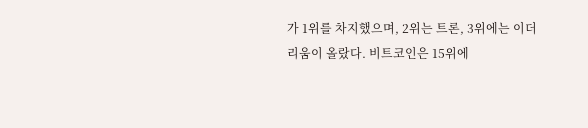가 1위를 차지했으며, 2위는 트론, 3위에는 이더리움이 올랐다. 비트코인은 15위에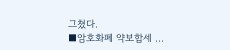그쳤다.
■암호화폐 약보합세 …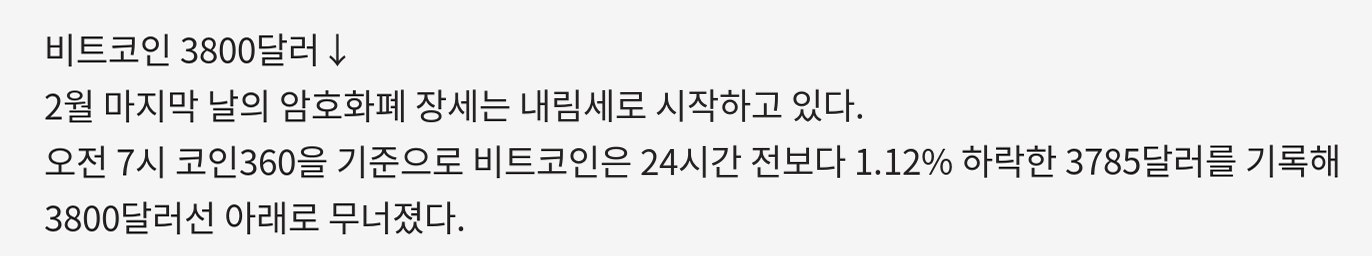비트코인 3800달러↓
2월 마지막 날의 암호화폐 장세는 내림세로 시작하고 있다.
오전 7시 코인360을 기준으로 비트코인은 24시간 전보다 1.12% 하락한 3785달러를 기록해 3800달러선 아래로 무너졌다.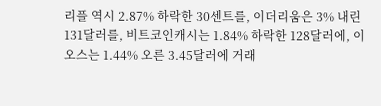리플 역시 2.87% 하락한 30센트를, 이더리움은 3% 내린 131달러를, 비트코인캐시는 1.84% 하락한 128달러에, 이오스는 1.44% 오른 3.45달러에 거래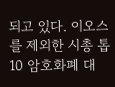되고 있다. 이오스를 제외한 시총 톱10 암호화폐 대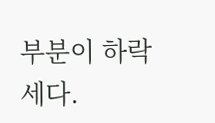부분이 하락세다.